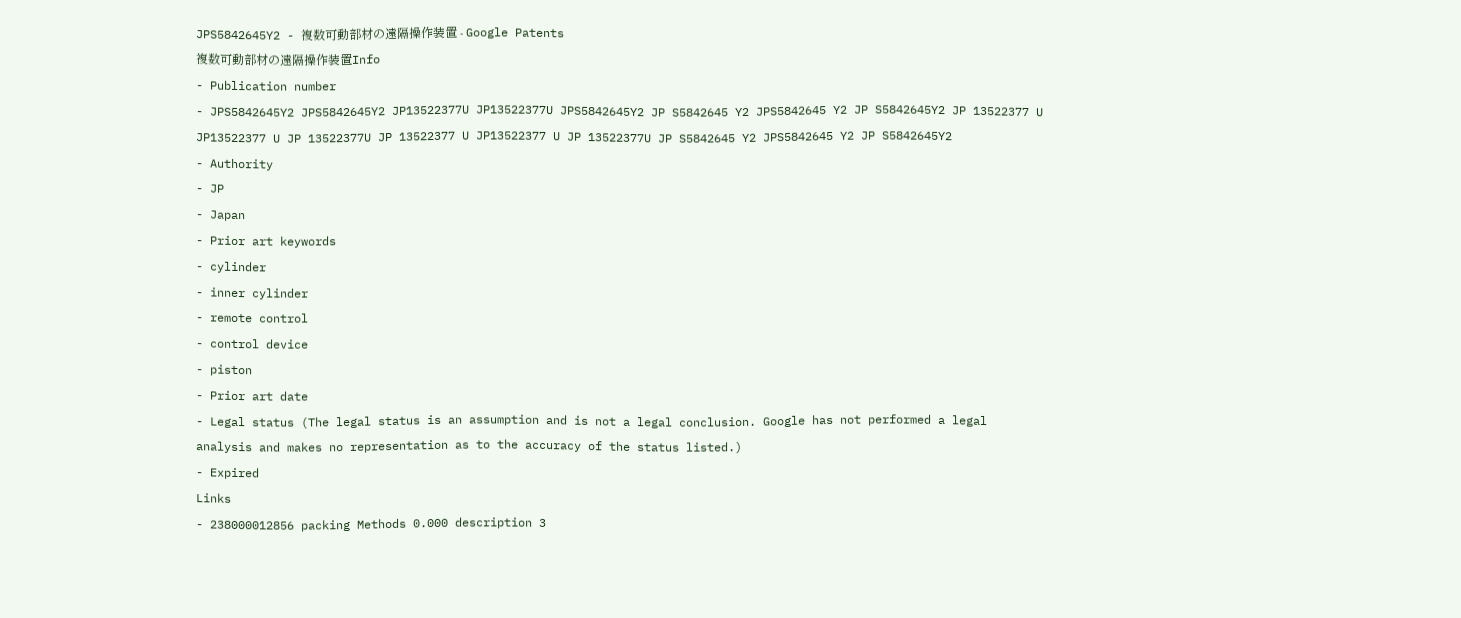JPS5842645Y2 - 複数可動部材の遠隔操作装置 - Google Patents
複数可動部材の遠隔操作装置Info
- Publication number
- JPS5842645Y2 JPS5842645Y2 JP13522377U JP13522377U JPS5842645Y2 JP S5842645 Y2 JPS5842645 Y2 JP S5842645Y2 JP 13522377 U JP13522377 U JP 13522377U JP 13522377 U JP13522377 U JP 13522377U JP S5842645 Y2 JPS5842645 Y2 JP S5842645Y2
- Authority
- JP
- Japan
- Prior art keywords
- cylinder
- inner cylinder
- remote control
- control device
- piston
- Prior art date
- Legal status (The legal status is an assumption and is not a legal conclusion. Google has not performed a legal analysis and makes no representation as to the accuracy of the status listed.)
- Expired
Links
- 238000012856 packing Methods 0.000 description 3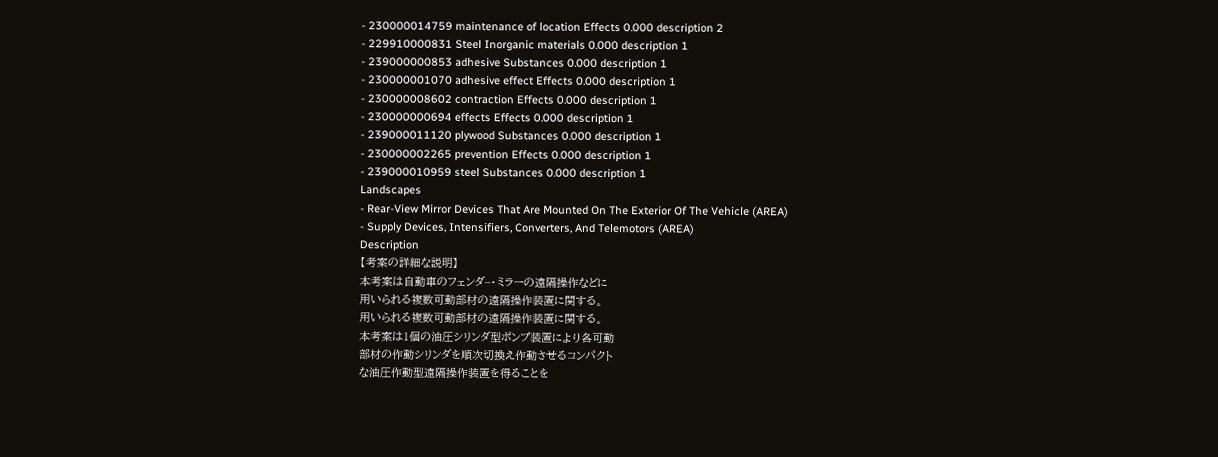- 230000014759 maintenance of location Effects 0.000 description 2
- 229910000831 Steel Inorganic materials 0.000 description 1
- 239000000853 adhesive Substances 0.000 description 1
- 230000001070 adhesive effect Effects 0.000 description 1
- 230000008602 contraction Effects 0.000 description 1
- 230000000694 effects Effects 0.000 description 1
- 239000011120 plywood Substances 0.000 description 1
- 230000002265 prevention Effects 0.000 description 1
- 239000010959 steel Substances 0.000 description 1
Landscapes
- Rear-View Mirror Devices That Are Mounted On The Exterior Of The Vehicle (AREA)
- Supply Devices, Intensifiers, Converters, And Telemotors (AREA)
Description
【考案の詳細な説明】
本考案は自動車のフェンダ−・ミラーの遠隔操作などに
用いられる複数可動部材の遠隔操作装置に関する。
用いられる複数可動部材の遠隔操作装置に関する。
本考案は1個の油圧シリンダ型ポンプ装置により各可動
部材の作動シリンダを順次切換え作動させるコンパクト
な油圧作動型遠隔操作装置を得ることを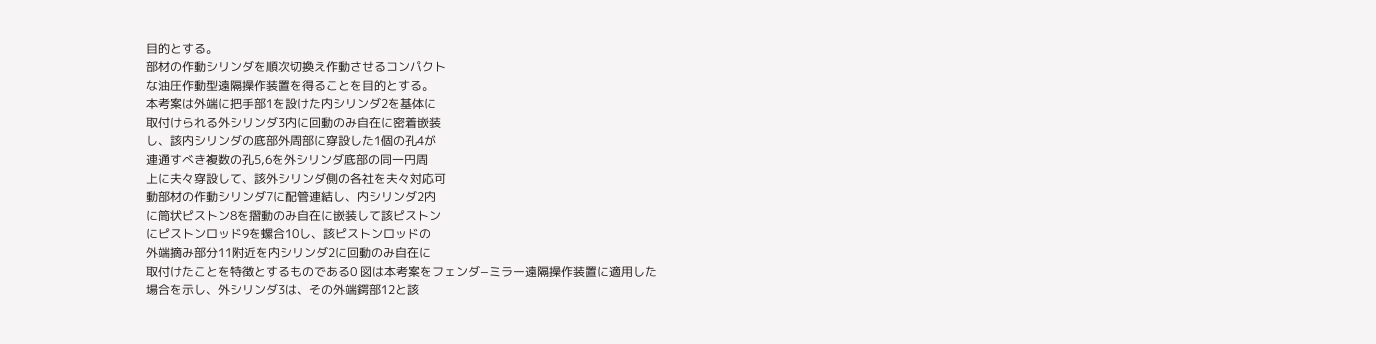目的とする。
部材の作動シリンダを順次切換え作動させるコンパクト
な油圧作動型遠隔操作装置を得ることを目的とする。
本考案は外端に把手部1を設けた内シリンダ2を基体に
取付けられる外シリンダ3内に回動のみ自在に密着嵌装
し、該内シリンダの底部外周部に穿設した1個の孔4が
連通すべき複数の孔5,6を外シリンダ底部の同一円周
上に夫々穿設して、該外シリンダ側の各社を夫々対応可
動部材の作動シリンダ7に配管連結し、内シリンダ2内
に筒状ピストン8を摺動のみ自在に嵌装して該ピストン
にピストンロッド9を螺合10し、該ピストンロッドの
外端摘み部分11附近を内シリンダ2に回動のみ自在に
取付けたことを特徴とするものである0 図は本考案をフェンダ−ミラー遠隔操作装置に適用した
場合を示し、外シリンダ3は、その外端鍔部12と該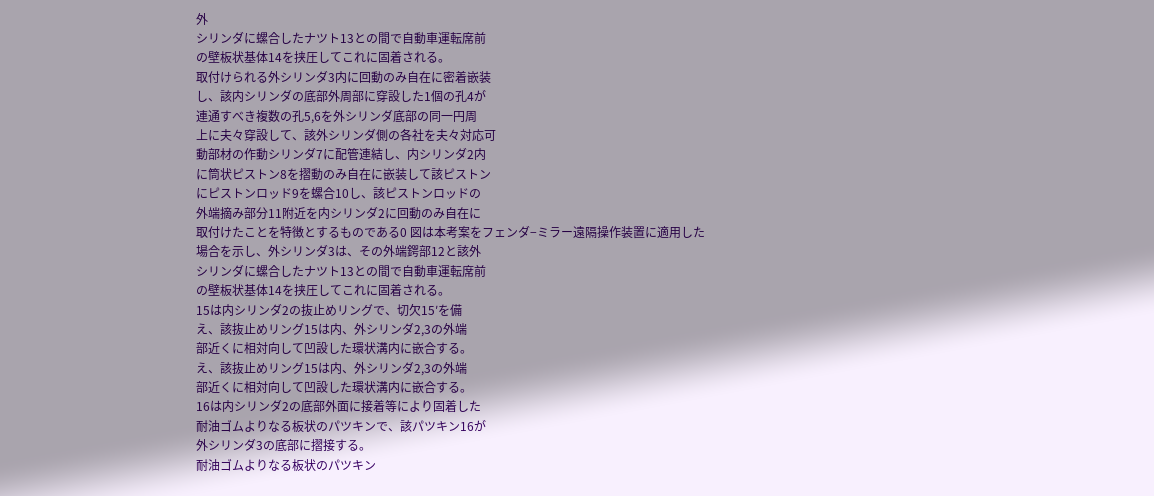外
シリンダに螺合したナツト13との間で自動車運転席前
の壁板状基体14を挟圧してこれに固着される。
取付けられる外シリンダ3内に回動のみ自在に密着嵌装
し、該内シリンダの底部外周部に穿設した1個の孔4が
連通すべき複数の孔5,6を外シリンダ底部の同一円周
上に夫々穿設して、該外シリンダ側の各社を夫々対応可
動部材の作動シリンダ7に配管連結し、内シリンダ2内
に筒状ピストン8を摺動のみ自在に嵌装して該ピストン
にピストンロッド9を螺合10し、該ピストンロッドの
外端摘み部分11附近を内シリンダ2に回動のみ自在に
取付けたことを特徴とするものである0 図は本考案をフェンダ−ミラー遠隔操作装置に適用した
場合を示し、外シリンダ3は、その外端鍔部12と該外
シリンダに螺合したナツト13との間で自動車運転席前
の壁板状基体14を挟圧してこれに固着される。
15は内シリンダ2の抜止めリングで、切欠15′を備
え、該抜止めリング15は内、外シリンダ2,3の外端
部近くに相対向して凹設した環状溝内に嵌合する。
え、該抜止めリング15は内、外シリンダ2,3の外端
部近くに相対向して凹設した環状溝内に嵌合する。
16は内シリンダ2の底部外面に接着等により固着した
耐油ゴムよりなる板状のパツキンで、該パツキン16が
外シリンダ3の底部に摺接する。
耐油ゴムよりなる板状のパツキン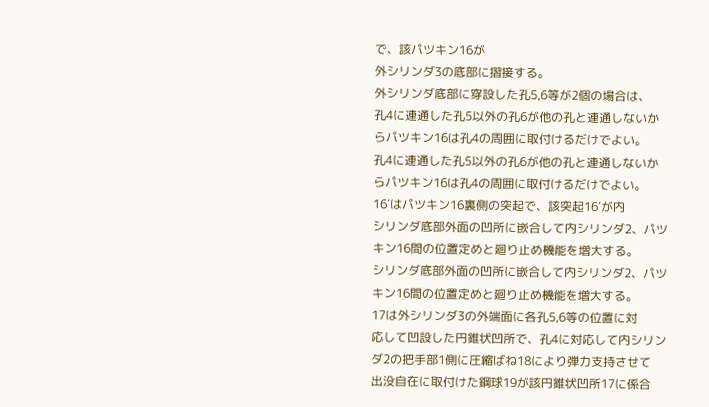で、該パツキン16が
外シリンダ3の底部に摺接する。
外シリンダ底部に穿設した孔5,6等が2個の場合は、
孔4に連通した孔5以外の孔6が他の孔と連通しないか
らパツキン16は孔4の周囲に取付けるだけでよい。
孔4に連通した孔5以外の孔6が他の孔と連通しないか
らパツキン16は孔4の周囲に取付けるだけでよい。
16′はパツキン16裏側の突起で、該突起16′が内
シリンダ底部外面の凹所に嵌合して内シリンダ2、パツ
キン16間の位置定めと廻り止め機能を増大する。
シリンダ底部外面の凹所に嵌合して内シリンダ2、パツ
キン16間の位置定めと廻り止め機能を増大する。
17は外シリンダ3の外端面に各孔5,6等の位置に対
応して凹設した円錐状凹所で、孔4に対応して内シリン
ダ2の把手部1側に圧縮ばね18により弾力支持させて
出没自在に取付けた鋼球19が該円錐状凹所17に係合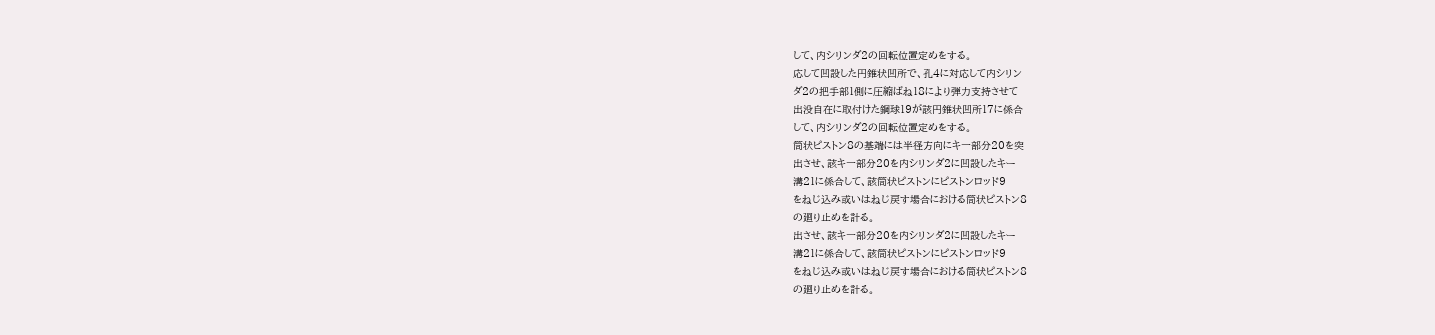して、内シリンダ2の回転位置定めをする。
応して凹設した円錐状凹所で、孔4に対応して内シリン
ダ2の把手部1側に圧縮ばね18により弾力支持させて
出没自在に取付けた鋼球19が該円錐状凹所17に係合
して、内シリンダ2の回転位置定めをする。
筒状ピストン8の基端には半径方向にキ一部分20を突
出させ、該キ一部分20を内シリンダ2に凹設したキー
溝21に係合して、該筒状ピストンにピストンロッド9
をねじ込み或いはねじ戻す場合における筒状ピストン8
の廻り止めを計る。
出させ、該キ一部分20を内シリンダ2に凹設したキー
溝21に係合して、該筒状ピストンにピストンロッド9
をねじ込み或いはねじ戻す場合における筒状ピストン8
の廻り止めを計る。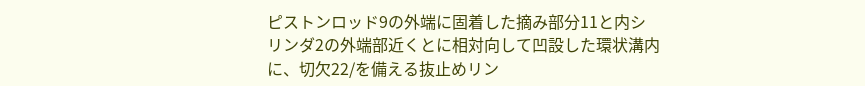ピストンロッド9の外端に固着した摘み部分11と内シ
リンダ2の外端部近くとに相対向して凹設した環状溝内
に、切欠22/を備える抜止めリン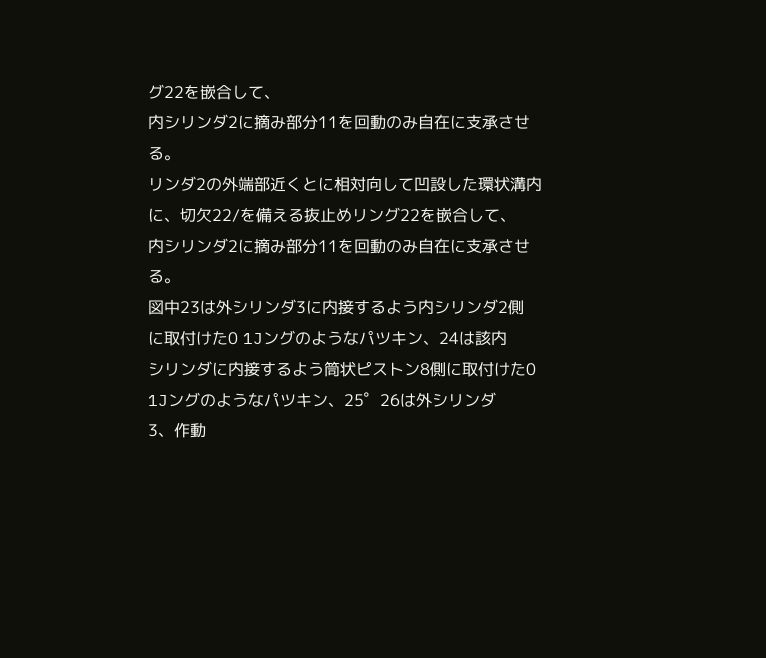グ22を嵌合して、
内シリンダ2に摘み部分11を回動のみ自在に支承させ
る。
リンダ2の外端部近くとに相対向して凹設した環状溝内
に、切欠22/を備える抜止めリング22を嵌合して、
内シリンダ2に摘み部分11を回動のみ自在に支承させ
る。
図中23は外シリンダ3に内接するよう内シリンダ2側
に取付けた0 1Jングのようなパツキン、24は該内
シリンダに内接するよう筒状ピストン8側に取付けた0
1Jングのようなパツキン、25゜26は外シリンダ
3、作動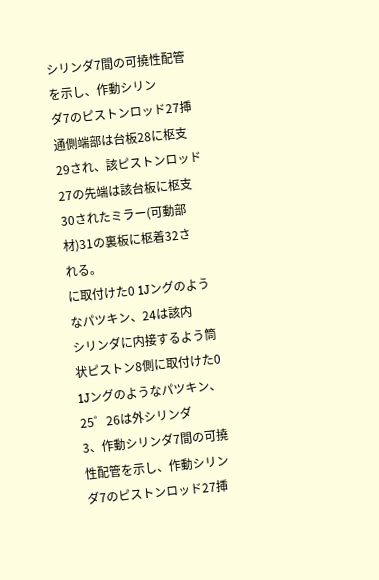シリンダ7間の可撓性配管を示し、作動シリン
ダ7のピストンロッド27挿通側端部は台板28に枢支
29され、該ピストンロッド27の先端は該台板に枢支
30されたミラー(可動部材)31の裏板に枢着32さ
れる。
に取付けた0 1Jングのようなパツキン、24は該内
シリンダに内接するよう筒状ピストン8側に取付けた0
1Jングのようなパツキン、25゜26は外シリンダ
3、作動シリンダ7間の可撓性配管を示し、作動シリン
ダ7のピストンロッド27挿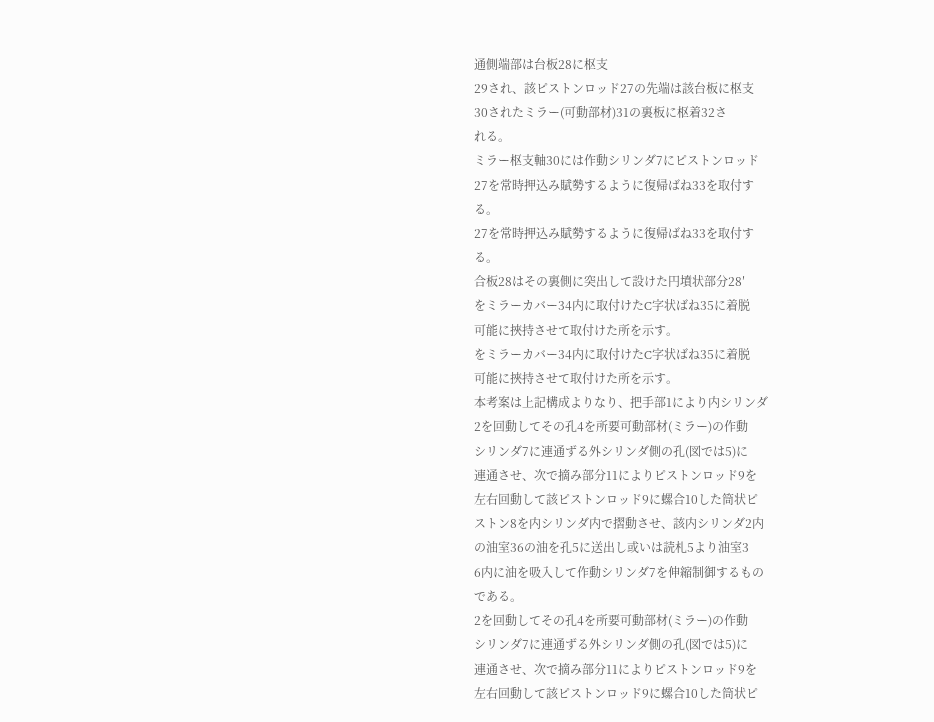通側端部は台板28に枢支
29され、該ピストンロッド27の先端は該台板に枢支
30されたミラー(可動部材)31の裏板に枢着32さ
れる。
ミラー枢支軸30には作動シリンダ7にピストンロッド
27を常時押込み賦勢するように復帰ばね33を取付す
る。
27を常時押込み賦勢するように復帰ばね33を取付す
る。
合板28はその裏側に突出して設けた円墳状部分28′
をミラーカバー34内に取付けたC字状ばね35に着脱
可能に挾持させて取付けた所を示す。
をミラーカバー34内に取付けたC字状ばね35に着脱
可能に挾持させて取付けた所を示す。
本考案は上記構成よりなり、把手部1により内シリンダ
2を回動してその孔4を所要可動部材(ミラー)の作動
シリンダ7に連通ずる外シリンダ側の孔(図では5)に
連通させ、次で摘み部分11によりピストンロッド9を
左右回動して該ピストンロッド9に螺合10した筒状ピ
ストン8を内シリンダ内で摺動させ、該内シリンダ2内
の油室36の油を孔5に送出し或いは読札5より油室3
6内に油を吸入して作動シリンダ7を伸縮制御するもの
である。
2を回動してその孔4を所要可動部材(ミラー)の作動
シリンダ7に連通ずる外シリンダ側の孔(図では5)に
連通させ、次で摘み部分11によりピストンロッド9を
左右回動して該ピストンロッド9に螺合10した筒状ピ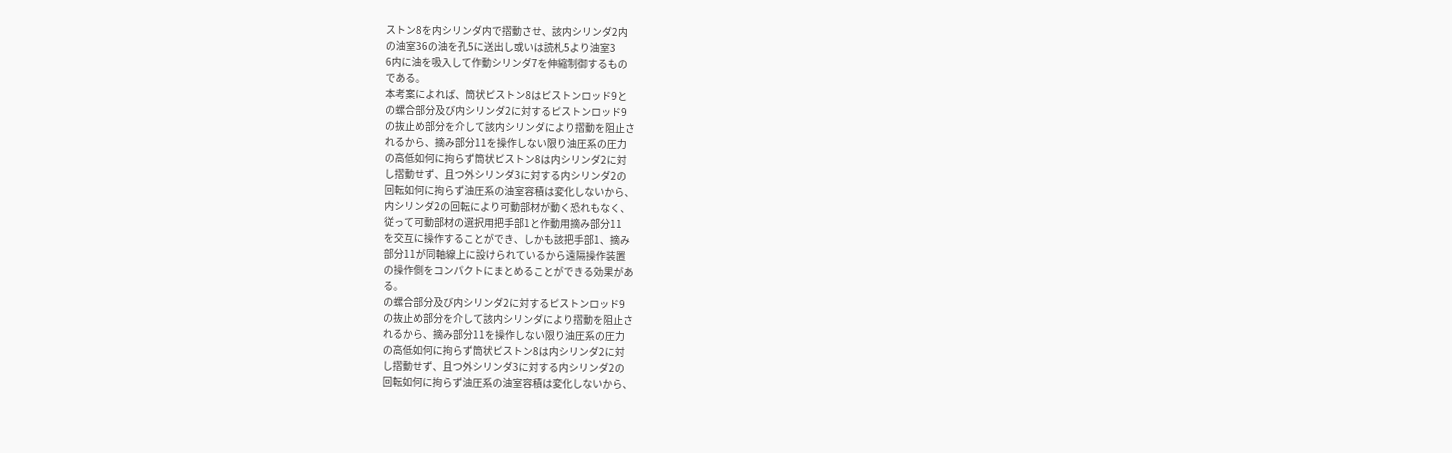ストン8を内シリンダ内で摺動させ、該内シリンダ2内
の油室36の油を孔5に送出し或いは読札5より油室3
6内に油を吸入して作動シリンダ7を伸縮制御するもの
である。
本考案によれば、筒状ピストン8はピストンロッド9と
の螺合部分及び内シリンダ2に対するピストンロッド9
の抜止め部分を介して該内シリンダにより摺動を阻止さ
れるから、摘み部分11を操作しない限り油圧系の圧力
の高低如何に拘らず筒状ピストン8は内シリンダ2に対
し摺動せず、且つ外シリンダ3に対する内シリンダ2の
回転如何に拘らず油圧系の油室容積は変化しないから、
内シリンダ2の回転により可動部材が動く恐れもなく、
従って可動部材の選択用把手部1と作動用摘み部分11
を交互に操作することができ、しかも該把手部1、摘み
部分11が同軸線上に設けられているから遠隔操作装置
の操作側をコンパクトにまとめることができる効果があ
る。
の螺合部分及び内シリンダ2に対するピストンロッド9
の抜止め部分を介して該内シリンダにより摺動を阻止さ
れるから、摘み部分11を操作しない限り油圧系の圧力
の高低如何に拘らず筒状ピストン8は内シリンダ2に対
し摺動せず、且つ外シリンダ3に対する内シリンダ2の
回転如何に拘らず油圧系の油室容積は変化しないから、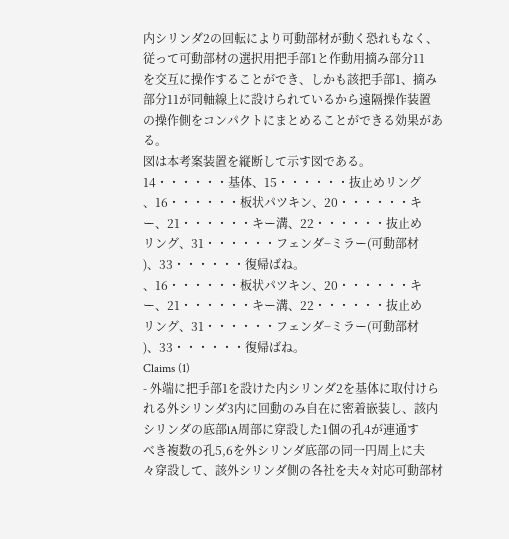内シリンダ2の回転により可動部材が動く恐れもなく、
従って可動部材の選択用把手部1と作動用摘み部分11
を交互に操作することができ、しかも該把手部1、摘み
部分11が同軸線上に設けられているから遠隔操作装置
の操作側をコンパクトにまとめることができる効果があ
る。
図は本考案装置を縦断して示す図である。
14・・・・・・基体、15・・・・・・抜止めリング
、16・・・・・・板状パツキン、20・・・・・・キ
ー、21・・・・・・キー溝、22・・・・・・抜止め
リング、31・・・・・・フェンダ−ミラー(可動部材
)、33・・・・・・復帰ばね。
、16・・・・・・板状パツキン、20・・・・・・キ
ー、21・・・・・・キー溝、22・・・・・・抜止め
リング、31・・・・・・フェンダ−ミラー(可動部材
)、33・・・・・・復帰ばね。
Claims (1)
- 外端に把手部1を設けた内シリンダ2を基体に取付けら
れる外シリンダ3内に回動のみ自在に密着嵌装し、該内
シリンダの底部lA周部に穿設した1個の孔4が連通す
べき複数の孔5,6を外シリンダ底部の同一円周上に夫
々穿設して、該外シリンダ側の各社を夫々対応可動部材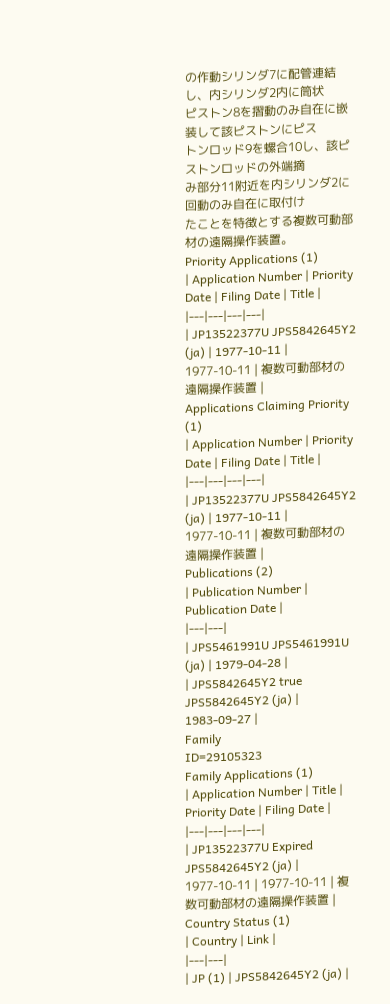の作動シリンダ7に配管連結し、内シリンダ2内に筒状
ピストン8を摺動のみ自在に嵌装して該ピストンにピス
トンロッド9を螺合10し、該ピストンロッドの外端摘
み部分11附近を内シリンダ2に回動のみ自在に取付け
たことを特徴とする複数可動部材の遠隔操作装置。
Priority Applications (1)
| Application Number | Priority Date | Filing Date | Title |
|---|---|---|---|
| JP13522377U JPS5842645Y2 (ja) | 1977-10-11 | 1977-10-11 | 複数可動部材の遠隔操作装置 |
Applications Claiming Priority (1)
| Application Number | Priority Date | Filing Date | Title |
|---|---|---|---|
| JP13522377U JPS5842645Y2 (ja) | 1977-10-11 | 1977-10-11 | 複数可動部材の遠隔操作装置 |
Publications (2)
| Publication Number | Publication Date |
|---|---|
| JPS5461991U JPS5461991U (ja) | 1979-04-28 |
| JPS5842645Y2 true JPS5842645Y2 (ja) | 1983-09-27 |
Family
ID=29105323
Family Applications (1)
| Application Number | Title | Priority Date | Filing Date |
|---|---|---|---|
| JP13522377U Expired JPS5842645Y2 (ja) | 1977-10-11 | 1977-10-11 | 複数可動部材の遠隔操作装置 |
Country Status (1)
| Country | Link |
|---|---|
| JP (1) | JPS5842645Y2 (ja) |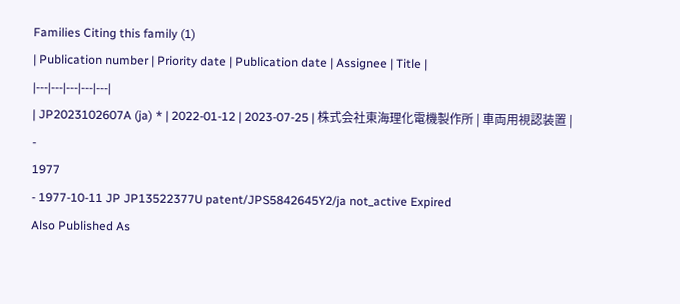Families Citing this family (1)
| Publication number | Priority date | Publication date | Assignee | Title |
|---|---|---|---|---|
| JP2023102607A (ja) * | 2022-01-12 | 2023-07-25 | 株式会社東海理化電機製作所 | 車両用視認装置 |
-
1977
- 1977-10-11 JP JP13522377U patent/JPS5842645Y2/ja not_active Expired
Also Published As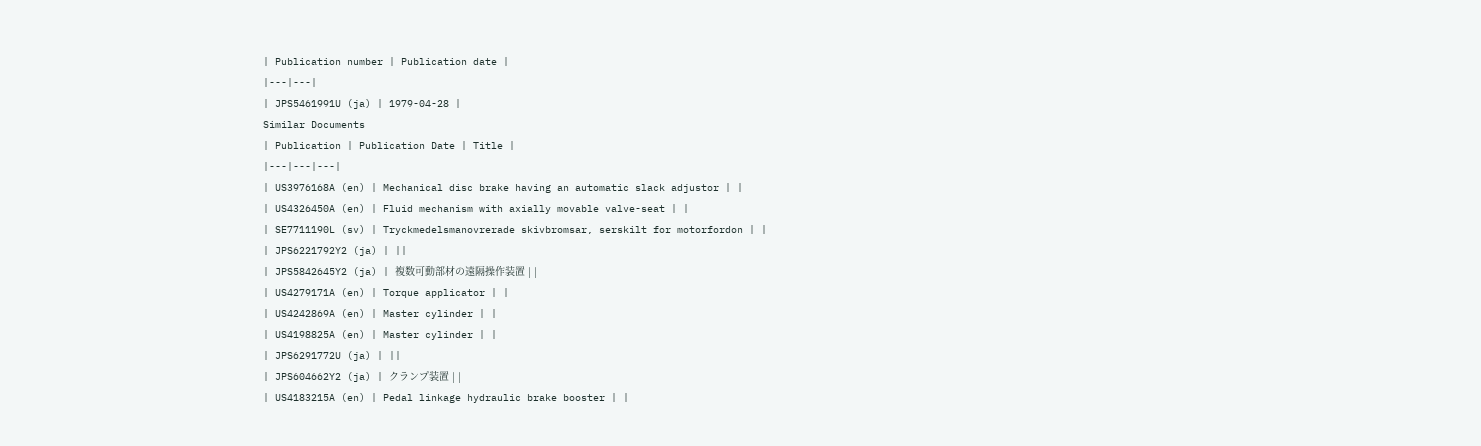| Publication number | Publication date |
|---|---|
| JPS5461991U (ja) | 1979-04-28 |
Similar Documents
| Publication | Publication Date | Title |
|---|---|---|
| US3976168A (en) | Mechanical disc brake having an automatic slack adjustor | |
| US4326450A (en) | Fluid mechanism with axially movable valve-seat | |
| SE7711190L (sv) | Tryckmedelsmanovrerade skivbromsar, serskilt for motorfordon | |
| JPS6221792Y2 (ja) | ||
| JPS5842645Y2 (ja) | 複数可動部材の遠隔操作装置 | |
| US4279171A (en) | Torque applicator | |
| US4242869A (en) | Master cylinder | |
| US4198825A (en) | Master cylinder | |
| JPS6291772U (ja) | ||
| JPS604662Y2 (ja) | クランプ装置 | |
| US4183215A (en) | Pedal linkage hydraulic brake booster | |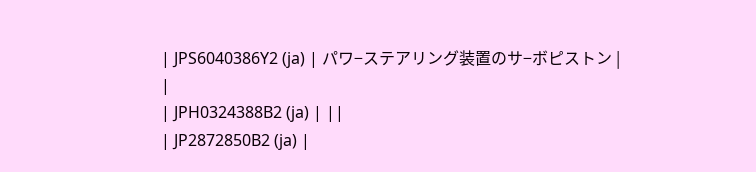| JPS6040386Y2 (ja) | パワ−ステアリング装置のサ−ボピストン | |
| JPH0324388B2 (ja) | ||
| JP2872850B2 (ja) |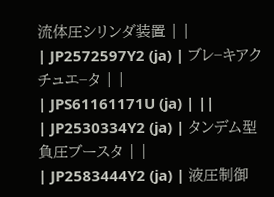流体圧シリンダ装置 | |
| JP2572597Y2 (ja) | ブレ−キアクチュエ−タ | |
| JPS61161171U (ja) | ||
| JP2530334Y2 (ja) | タンデム型負圧ブースタ | |
| JP2583444Y2 (ja) | 液圧制御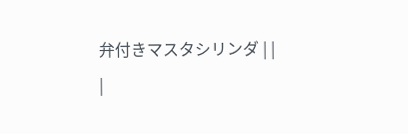弁付きマスタシリンダ | |
|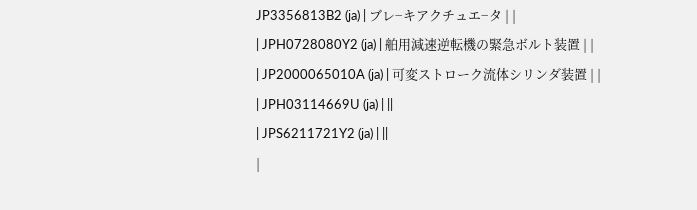JP3356813B2 (ja) | ブレ−キアクチュエ−タ | |
| JPH0728080Y2 (ja) | 舶用減速逆転機の緊急ボルト装置 | |
| JP2000065010A (ja) | 可変ストローク流体シリンダ装置 | |
| JPH03114669U (ja) | ||
| JPS6211721Y2 (ja) | ||
|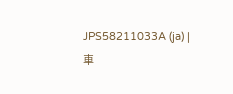JPS58211033A (ja) | 車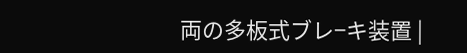両の多板式ブレ−キ装置 |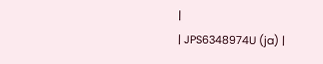|
| JPS6348974U (ja) |